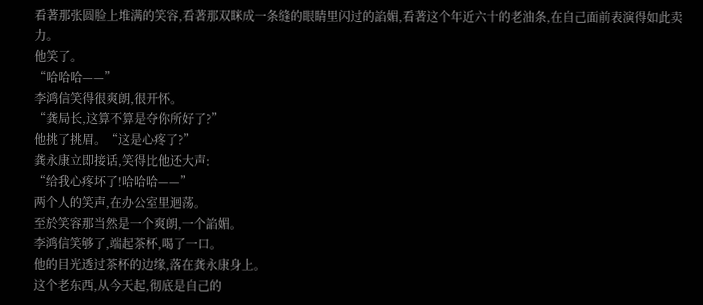看著那张圆脸上堆满的笑容,看著那双眯成一条缝的眼睛里闪过的諂媚,看著这个年近六十的老油条,在自己面前表演得如此卖力。
他笑了。
“哈哈哈——”
李鸿信笑得很爽朗,很开怀。
“龚局长,这算不算是夺你所好了?”
他挑了挑眉。“这是心疼了?”
龚永康立即接话,笑得比他还大声:
“给我心疼坏了!哈哈哈——”
两个人的笑声,在办公室里迴荡。
至於笑容那当然是一个爽朗,一个諂媚。
李鸿信笑够了,端起茶杯,喝了一口。
他的目光透过茶杯的边缘,落在龚永康身上。
这个老东西,从今天起,彻底是自己的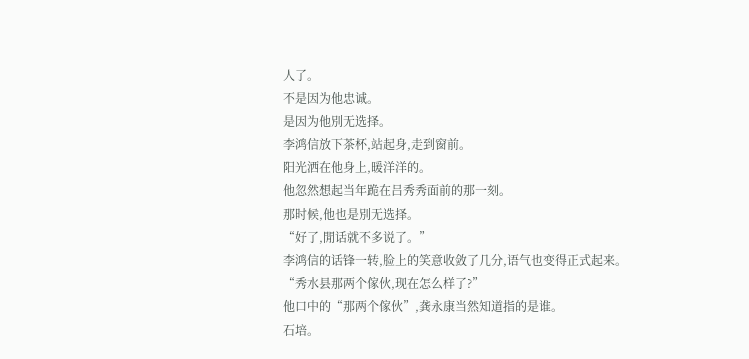人了。
不是因为他忠诚。
是因为他別无选择。
李鸿信放下茶杯,站起身,走到窗前。
阳光洒在他身上,暖洋洋的。
他忽然想起当年跪在吕秀秀面前的那一刻。
那时候,他也是別无选择。
“好了,閒话就不多说了。”
李鸿信的话锋一转,脸上的笑意收敛了几分,语气也变得正式起来。
“秀水县那两个傢伙,现在怎么样了?”
他口中的“那两个傢伙”,龚永康当然知道指的是谁。
石培。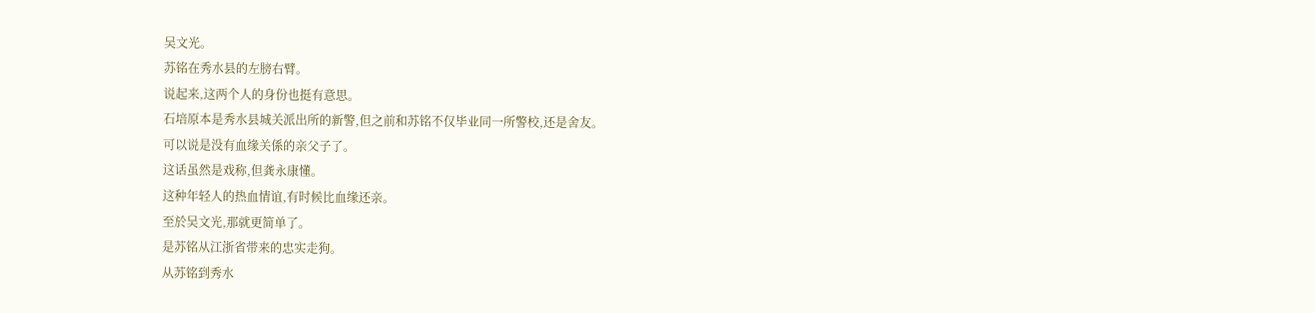吴文光。
苏铭在秀水县的左膀右臂。
说起来,这两个人的身份也挺有意思。
石培原本是秀水县城关派出所的新警,但之前和苏铭不仅毕业同一所警校,还是舍友。
可以说是没有血缘关係的亲父子了。
这话虽然是戏称,但龚永康懂。
这种年轻人的热血情谊,有时候比血缘还亲。
至於吴文光,那就更简单了。
是苏铭从江浙省带来的忠实走狗。
从苏铭到秀水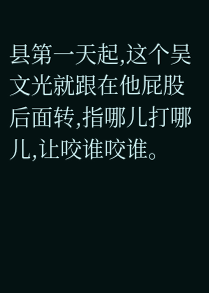县第一天起,这个吴文光就跟在他屁股后面转,指哪儿打哪儿,让咬谁咬谁。